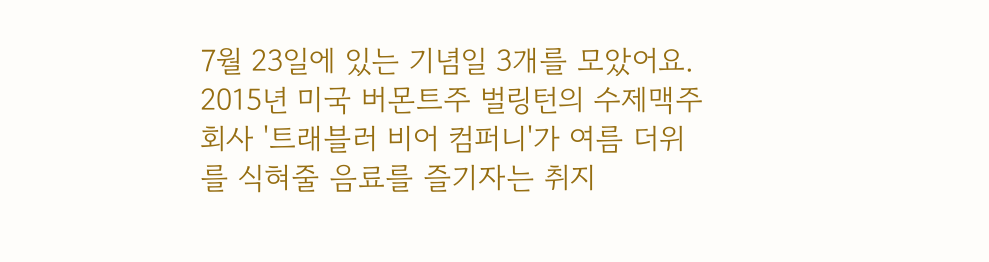7월 23일에 있는 기념일 3개를 모았어요.
2015년 미국 버몬트주 벌링턴의 수제맥주 회사 '트래블러 비어 컴퍼니'가 여름 더위를 식혀줄 음료를 즐기자는 취지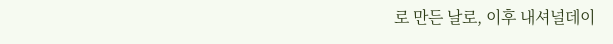로 만든 날로, 이후 내셔널데이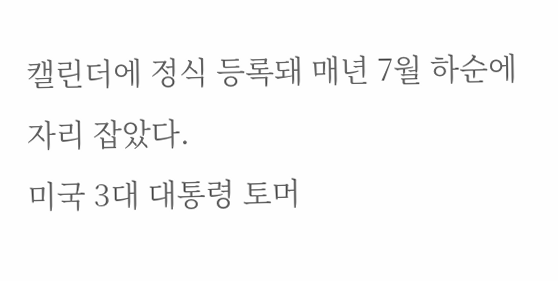캘린더에 정식 등록돼 매년 7월 하순에 자리 잡았다.
미국 3대 대통령 토머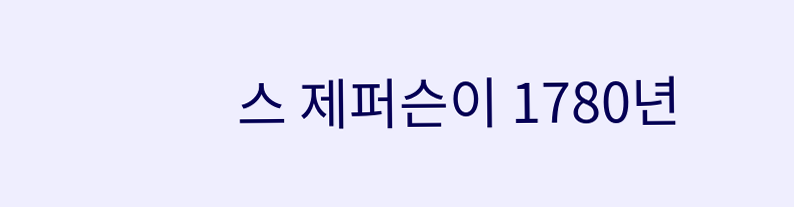스 제퍼슨이 1780년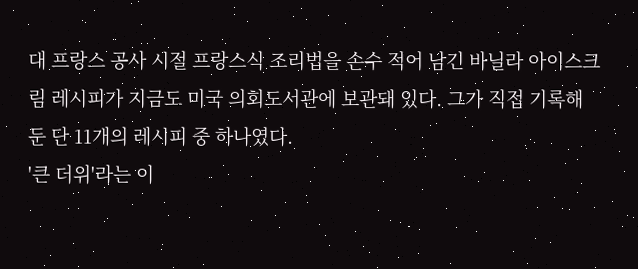대 프랑스 공사 시절 프랑스식 조리법을 손수 적어 남긴 바닐라 아이스크림 레시피가 지금도 미국 의회도서관에 보관돼 있다. 그가 직접 기록해 둔 단 11개의 레시피 중 하나였다.
'큰 더위'라는 이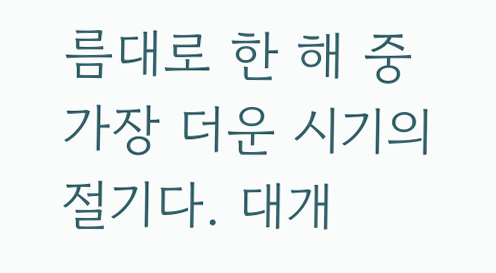름대로 한 해 중 가장 더운 시기의 절기다. 대개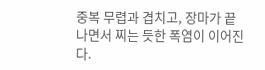중복 무렵과 겹치고, 장마가 끝나면서 찌는 듯한 폭염이 이어진다.